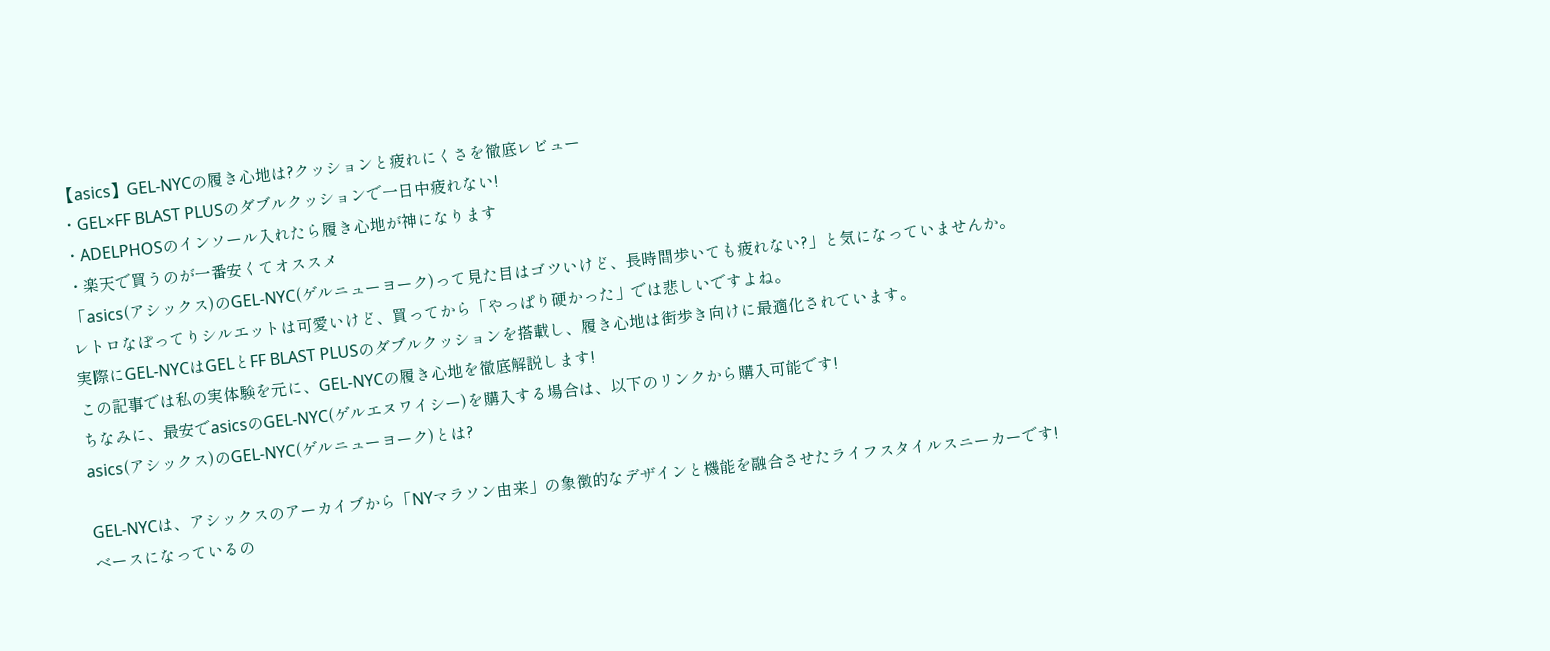【asics】GEL-NYCの履き心地は?クッションと疲れにくさを徹底レビュー
・GEL×FF BLAST PLUSのダブルクッションで一日中疲れない!
・ADELPHOSのインソール入れたら履き心地が神になります
・楽天で買うのが一番安くてオススメ
「asics(アシックス)のGEL-NYC(ゲルニューヨーク)って見た目はゴツいけど、長時間歩いても疲れない?」と気になっていませんか。
レトロなぽってりシルエットは可愛いけど、買ってから「やっぱり硬かった」では悲しいですよね。
実際にGEL-NYCはGELとFF BLAST PLUSのダブルクッションを搭載し、履き心地は街歩き向けに最適化されています。
この記事では私の実体験を元に、GEL-NYCの履き心地を徹底解説します!
ちなみに、最安でasicsのGEL-NYC(ゲルエヌワイシー)を購入する場合は、以下のリンクから購入可能です!
asics(アシックス)のGEL-NYC(ゲルニューヨーク)とは?

GEL-NYCは、アシックスのアーカイブから「NYマラソン由来」の象徴的なデザインと機能を融合させたライフスタイルスニーカーです!
ベースになっているの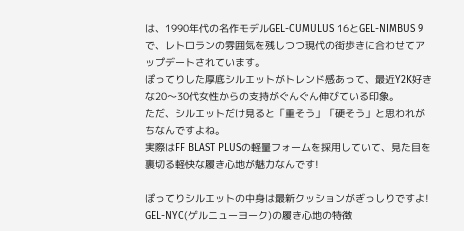は、1990年代の名作モデルGEL-CUMULUS 16とGEL-NIMBUS 9で、レトロランの雰囲気を残しつつ現代の街歩きに合わせてアップデートされています。
ぽってりした厚底シルエットがトレンド感あって、最近Y2K好きな20〜30代女性からの支持がぐんぐん伸びている印象。
ただ、シルエットだけ見ると「重そう」「硬そう」と思われがちなんですよね。
実際はFF BLAST PLUSの軽量フォームを採用していて、見た目を裏切る軽快な履き心地が魅力なんです!

ぽってりシルエットの中身は最新クッションがぎっしりですよ!
GEL-NYC(ゲルニューヨーク)の履き心地の特徴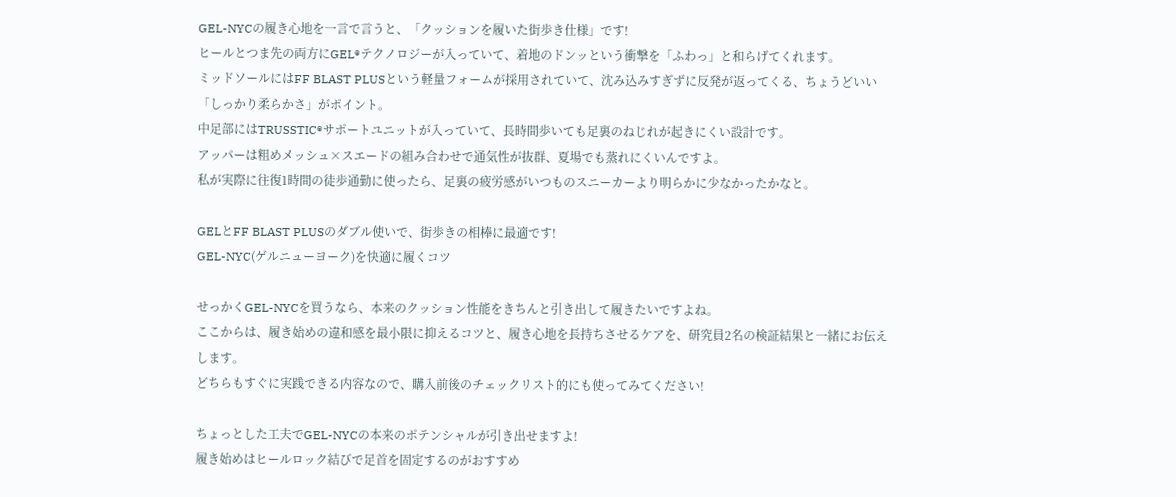GEL-NYCの履き心地を一言で言うと、「クッションを履いた街歩き仕様」です!
ヒールとつま先の両方にGEL®テクノロジーが入っていて、着地のドンッという衝撃を「ふわっ」と和らげてくれます。
ミッドソールにはFF BLAST PLUSという軽量フォームが採用されていて、沈み込みすぎずに反発が返ってくる、ちょうどいい「しっかり柔らかさ」がポイント。
中足部にはTRUSSTIC®サポートユニットが入っていて、長時間歩いても足裏のねじれが起きにくい設計です。
アッパーは粗めメッシュ×スエードの組み合わせで通気性が抜群、夏場でも蒸れにくいんですよ。
私が実際に往復1時間の徒歩通勤に使ったら、足裏の疲労感がいつものスニーカーより明らかに少なかったかなと。

GELとFF BLAST PLUSのダブル使いで、街歩きの相棒に最適です!
GEL-NYC(ゲルニューヨーク)を快適に履くコツ

せっかくGEL-NYCを買うなら、本来のクッション性能をきちんと引き出して履きたいですよね。
ここからは、履き始めの違和感を最小限に抑えるコツと、履き心地を長持ちさせるケアを、研究員2名の検証結果と一緒にお伝えします。
どちらもすぐに実践できる内容なので、購入前後のチェックリスト的にも使ってみてください!

ちょっとした工夫でGEL-NYCの本来のポテンシャルが引き出せますよ!
履き始めはヒールロック結びで足首を固定するのがおすすめ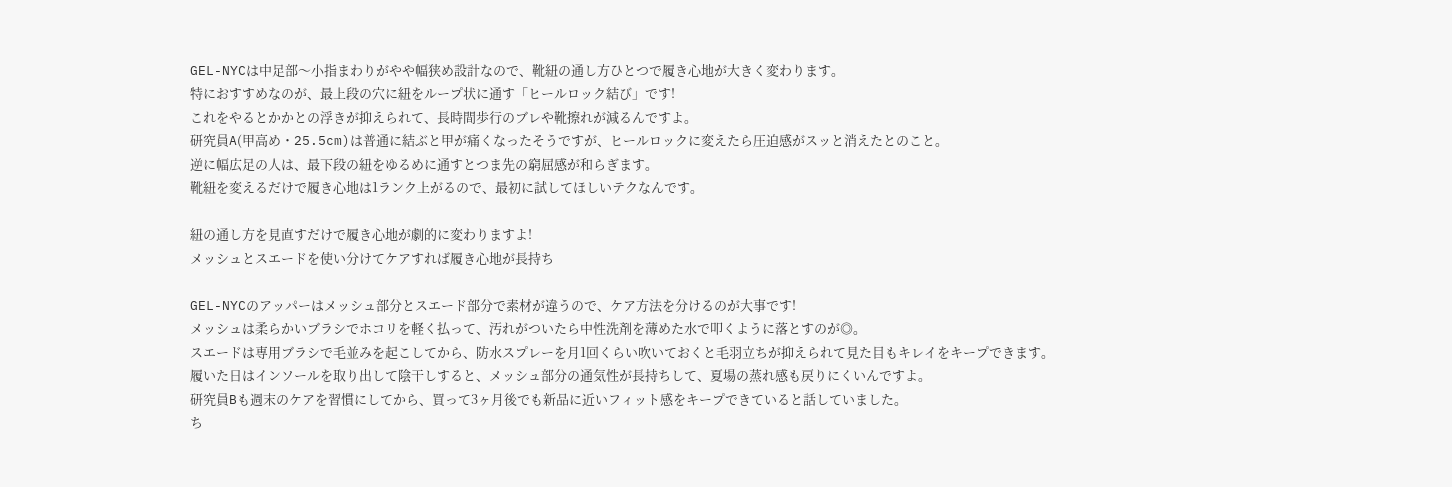GEL-NYCは中足部〜小指まわりがやや幅狭め設計なので、靴紐の通し方ひとつで履き心地が大きく変わります。
特におすすめなのが、最上段の穴に紐をループ状に通す「ヒールロック結び」です!
これをやるとかかとの浮きが抑えられて、長時間歩行のブレや靴擦れが減るんですよ。
研究員A(甲高め・25.5cm)は普通に結ぶと甲が痛くなったそうですが、ヒールロックに変えたら圧迫感がスッと消えたとのこと。
逆に幅広足の人は、最下段の紐をゆるめに通すとつま先の窮屈感が和らぎます。
靴紐を変えるだけで履き心地は1ランク上がるので、最初に試してほしいテクなんです。

紐の通し方を見直すだけで履き心地が劇的に変わりますよ!
メッシュとスエードを使い分けてケアすれば履き心地が長持ち

GEL-NYCのアッパーはメッシュ部分とスエード部分で素材が違うので、ケア方法を分けるのが大事です!
メッシュは柔らかいブラシでホコリを軽く払って、汚れがついたら中性洗剤を薄めた水で叩くように落とすのが◎。
スエードは専用ブラシで毛並みを起こしてから、防水スプレーを月1回くらい吹いておくと毛羽立ちが抑えられて見た目もキレイをキープできます。
履いた日はインソールを取り出して陰干しすると、メッシュ部分の通気性が長持ちして、夏場の蒸れ感も戻りにくいんですよ。
研究員Bも週末のケアを習慣にしてから、買って3ヶ月後でも新品に近いフィット感をキープできていると話していました。
ち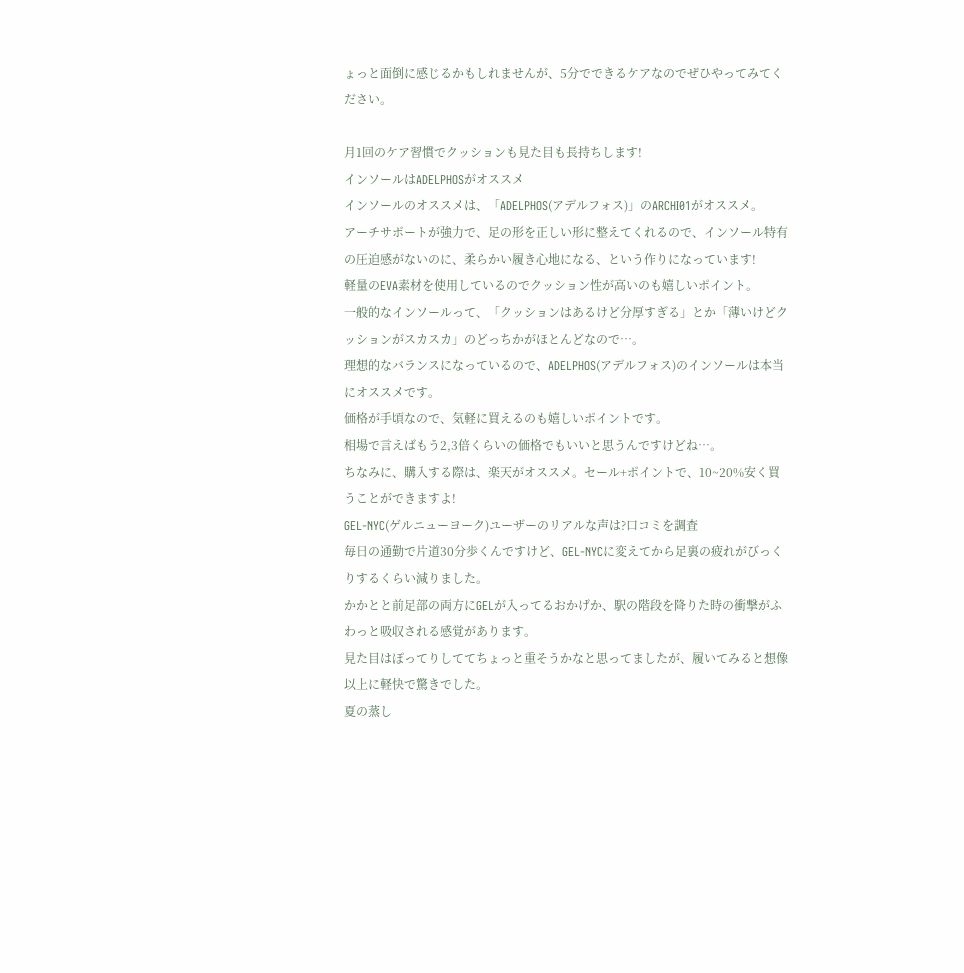ょっと面倒に感じるかもしれませんが、5分でできるケアなのでぜひやってみてください。

月1回のケア習慣でクッションも見た目も長持ちします!
インソールはADELPHOSがオススメ
インソールのオススメは、「ADELPHOS(アデルフォス)」のARCHI01がオススメ。
アーチサポートが強力で、足の形を正しい形に整えてくれるので、インソール特有の圧迫感がないのに、柔らかい履き心地になる、という作りになっています!
軽量のEVA素材を使用しているのでクッション性が高いのも嬉しいポイント。
一般的なインソールって、「クッションはあるけど分厚すぎる」とか「薄いけどクッションがスカスカ」のどっちかがほとんどなので…。
理想的なバランスになっているので、ADELPHOS(アデルフォス)のインソールは本当にオススメです。
価格が手頃なので、気軽に買えるのも嬉しいポイントです。
相場で言えばもう2,3倍くらいの価格でもいいと思うんですけどね…。
ちなみに、購入する際は、楽天がオススメ。セール+ポイントで、10~20%安く買うことができますよ!
GEL-NYC(ゲルニューヨーク)ユーザーのリアルな声は?口コミを調査
毎日の通勤で片道30分歩くんですけど、GEL-NYCに変えてから足裏の疲れがびっくりするくらい減りました。
かかとと前足部の両方にGELが入ってるおかげか、駅の階段を降りた時の衝撃がふわっと吸収される感覚があります。
見た目はぽってりしててちょっと重そうかなと思ってましたが、履いてみると想像以上に軽快で驚きでした。
夏の蒸し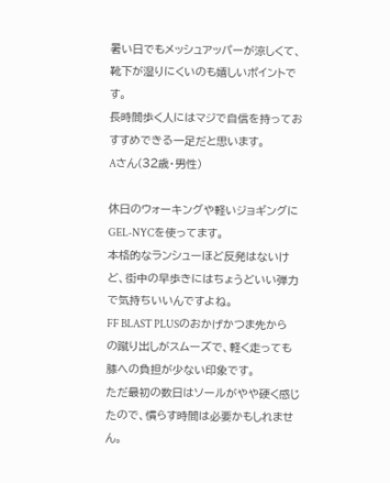暑い日でもメッシュアッパーが涼しくて、靴下が湿りにくいのも嬉しいポイントです。
長時間歩く人にはマジで自信を持っておすすめできる一足だと思います。
Aさん(32歳・男性)

休日のウォーキングや軽いジョギングにGEL-NYCを使ってます。
本格的なランシューほど反発はないけど、街中の早歩きにはちょうどいい弾力で気持ちいいんですよね。
FF BLAST PLUSのおかげかつま先からの蹴り出しがスムーズで、軽く走っても膝への負担が少ない印象です。
ただ最初の数日はソールがやや硬く感じたので、慣らす時間は必要かもしれません。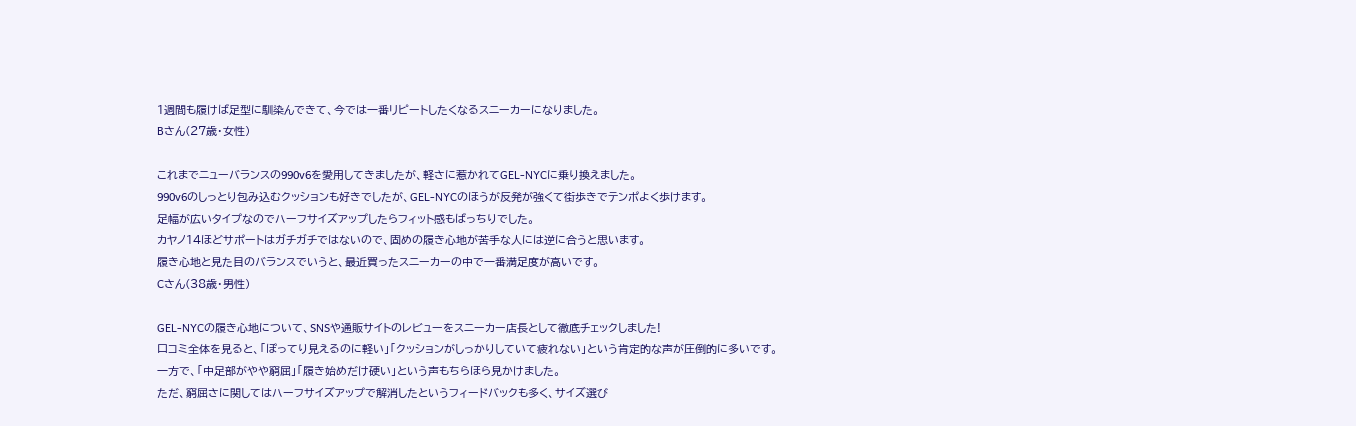1週間も履けば足型に馴染んできて、今では一番リピートしたくなるスニーカーになりました。
Bさん(27歳・女性)

これまでニューバランスの990v6を愛用してきましたが、軽さに惹かれてGEL-NYCに乗り換えました。
990v6のしっとり包み込むクッションも好きでしたが、GEL-NYCのほうが反発が強くて街歩きでテンポよく歩けます。
足幅が広いタイプなのでハーフサイズアップしたらフィット感もばっちりでした。
カヤノ14ほどサポートはガチガチではないので、固めの履き心地が苦手な人には逆に合うと思います。
履き心地と見た目のバランスでいうと、最近買ったスニーカーの中で一番満足度が高いです。
Cさん(38歳・男性)

GEL-NYCの履き心地について、SNSや通販サイトのレビューをスニーカー店長として徹底チェックしました!
口コミ全体を見ると、「ぽってり見えるのに軽い」「クッションがしっかりしていて疲れない」という肯定的な声が圧倒的に多いです。
一方で、「中足部がやや窮屈」「履き始めだけ硬い」という声もちらほら見かけました。
ただ、窮屈さに関してはハーフサイズアップで解消したというフィードバックも多く、サイズ選び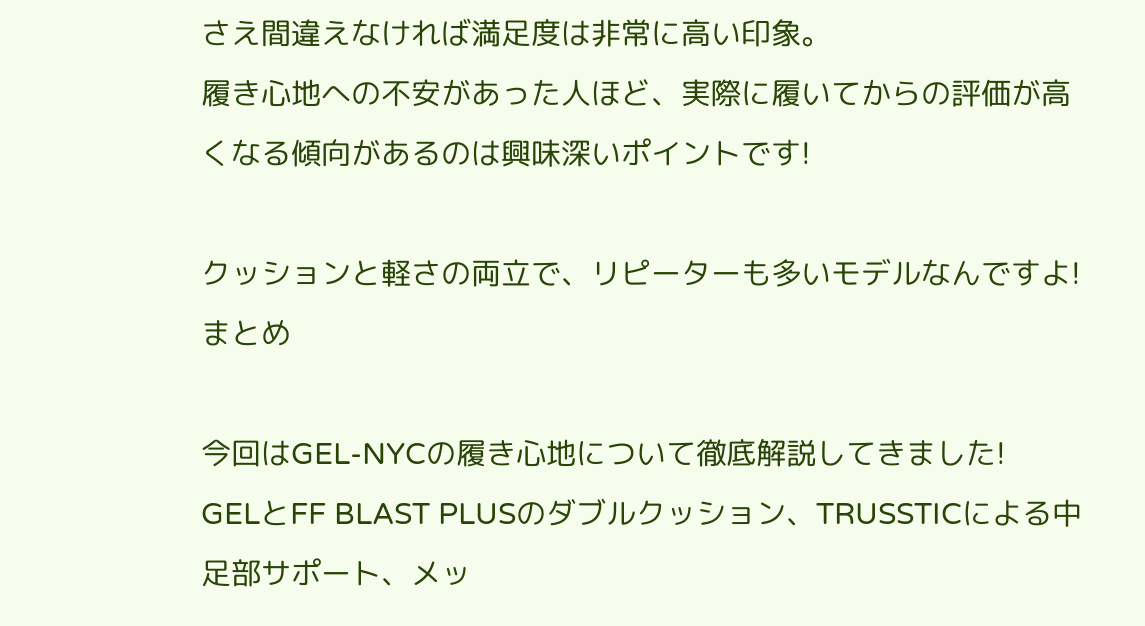さえ間違えなければ満足度は非常に高い印象。
履き心地への不安があった人ほど、実際に履いてからの評価が高くなる傾向があるのは興味深いポイントです!

クッションと軽さの両立で、リピーターも多いモデルなんですよ!
まとめ

今回はGEL-NYCの履き心地について徹底解説してきました!
GELとFF BLAST PLUSのダブルクッション、TRUSSTICによる中足部サポート、メッ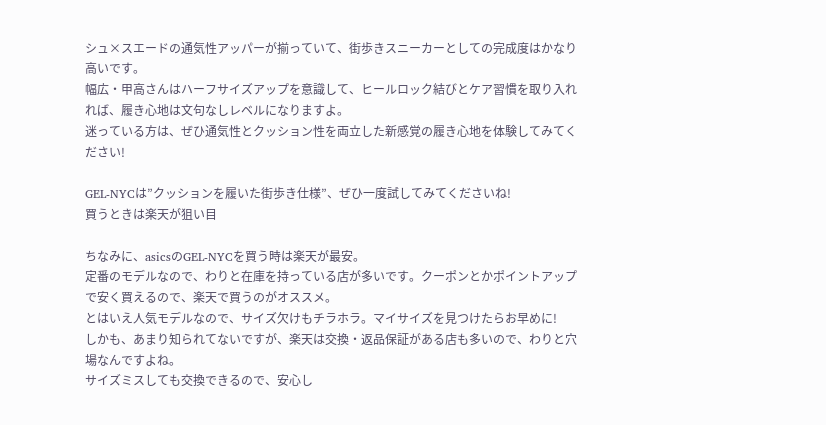シュ×スエードの通気性アッパーが揃っていて、街歩きスニーカーとしての完成度はかなり高いです。
幅広・甲高さんはハーフサイズアップを意識して、ヒールロック結びとケア習慣を取り入れれば、履き心地は文句なしレベルになりますよ。
迷っている方は、ぜひ通気性とクッション性を両立した新感覚の履き心地を体験してみてください!

GEL-NYCは”クッションを履いた街歩き仕様”、ぜひ一度試してみてくださいね!
買うときは楽天が狙い目

ちなみに、asicsのGEL‑NYCを買う時は楽天が最安。
定番のモデルなので、わりと在庫を持っている店が多いです。クーポンとかポイントアップで安く買えるので、楽天で買うのがオススメ。
とはいえ人気モデルなので、サイズ欠けもチラホラ。マイサイズを見つけたらお早めに!
しかも、あまり知られてないですが、楽天は交換・返品保証がある店も多いので、わりと穴場なんですよね。
サイズミスしても交換できるので、安心し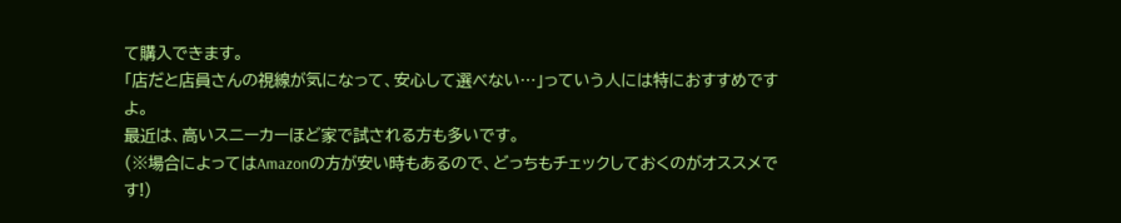て購入できます。
「店だと店員さんの視線が気になって、安心して選べない…」っていう人には特におすすめですよ。
最近は、高いスニーカーほど家で試される方も多いです。
(※場合によってはAmazonの方が安い時もあるので、どっちもチェックしておくのがオススメです!)